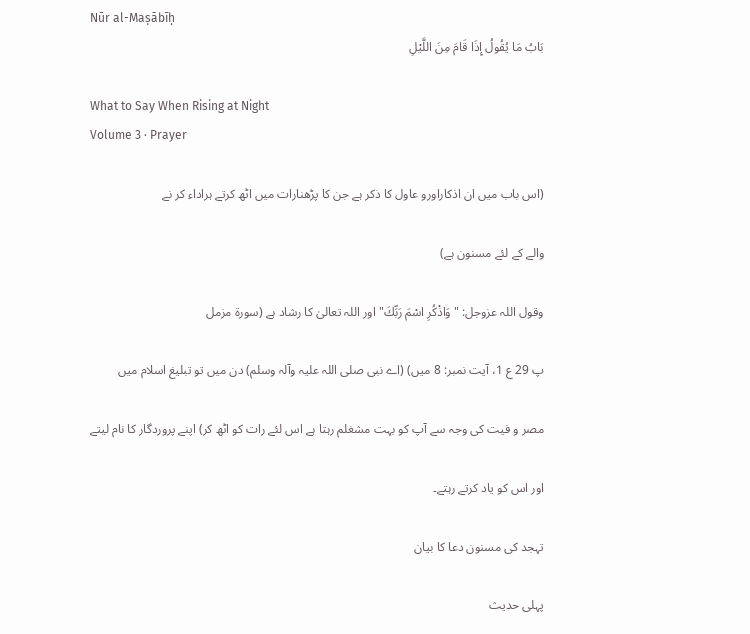Nūr al-Maṣābīḥ
بَابُ مَا يُقُولُ إِذَا قَامَ مِنَ اللَّيْلِ

What to Say When Rising at Night
Volume 3 · Prayer

(اس باب میں ان اذکاراورو عاول کا ذکر ہے جن کا پڑھنارات میں اٹھ کرتے ہراداء کر نے

والے کے لئے مسنون ہے)

وقول اللہ عزوجل: "وَاذْكُرِ اسْمَ رَبِّكَ" اور اللہ تعالیٰ کا رشاد ہے (سورۃ مزمل

پ 29 ع 1، آیت نمبر: 8 میں) (اے نبی صلی اللہ علیہ وآلہ وسلم) دن میں تو تبلیغ اسلام میں

مصر و فیت کی وجہ سے آپ کو بہت مشغلم رہتا ہے اس لئے رات کو اٹھ کر) اپنے پروردگار کا نام لیتے

اور اس کو یاد کرتے رہتے۔

تہجد کی مسنون دعا کا بیان

پہلی حدیث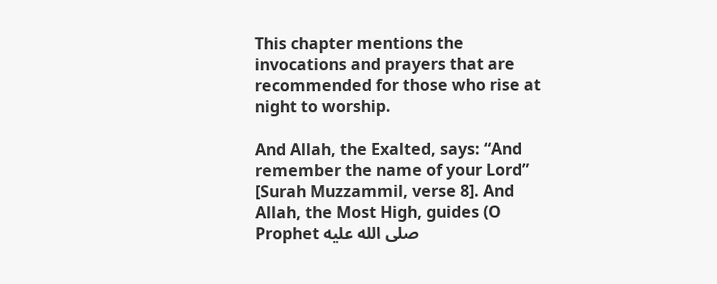This chapter mentions the invocations and prayers that are recommended for those who rise at night to worship.

And Allah, the Exalted, says: “And remember the name of your Lord” [Surah Muzzammil, verse 8]. And Allah, the Most High, guides (O Prophet صلى الله عليه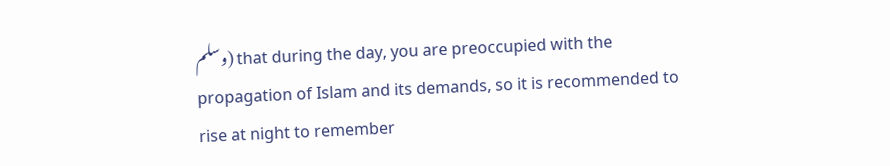وسلم) that during the day, you are preoccupied with the propagation of Islam and its demands, so it is recommended to rise at night to remember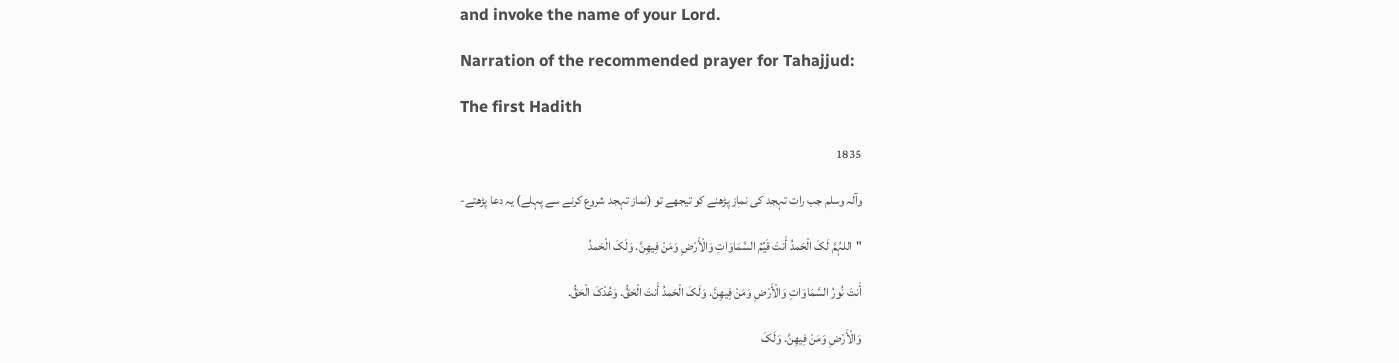and invoke the name of your Lord.

Narration of the recommended prayer for Tahajjud:

The first Hadith

1835

وآلہ وسلم جب رات تہجد کی نماز پڑھنے کو تیجھے تو (نماز تہجد شروع کرنے سے پہلے) یہ دعا پڑھتے-

"اللہُمَّ لَکَ الْحَمدُ أَنتَ قَیِّمُ السَّمَاوَاتِ وَالْأَرْضِ وَمَنْ فِیهِنَّ. وَلَکَ الْحَمدُ

أَنتَ نُورُ السَّمَاوَاتِ وَالْأَرْضِ وَمَنْ فِیهِنَّ. وَلَکَ الْحَمدُ أَنتَ الْحَقُّ. وَعُدْکَ الْحَقُّ.

وَالْأَرْضِ وَمَنْ فِیهِنَّ. وَلَکَ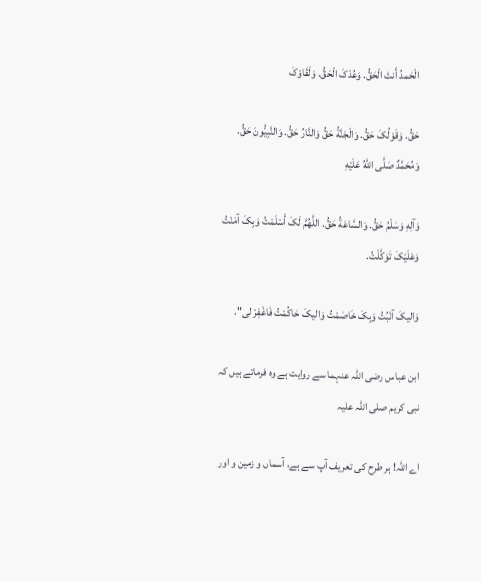الْحَمدُ أَنتَ الْحَقُّ. وَعُدْکَ الْحَقُّ. وَلَقَاوْکَ

حَقُّ. وَقَوْلُکَ حَقُّ. وَالْجَنَّةُ حَقُّ وَالنَّارُ حَقُّ. وَالنَّبِیُّونَ حَقُّ. وَمُحَمَّدٌ صَلَّى اللَّهُ عَلَیْهِ

وَآلِهِ وَسَلْمُ حَقُّ. وَالسَّاعَةُ حَقُّ. اللَّهُمَّ لَکَ أَسْلَمْتُ وَبِکَ آمَنْتُ وَعَلَیْکَ تَوَکَّلْتُ.

وَالیکَ آنْبُتُ وَبِکَ خَاصَمْتُ وَالیکَ حَاکُمْتُ فَاغْفِرْ لی".

ابن عباس رضی اللہ عنہما سے روایت ہے وہ فرماتے ہیں کہ نبی کریم صلی اللہ علیہ

اے اللہ! ہر طرح کی تعریف آپ سے ہے، آسماں و زمین و اور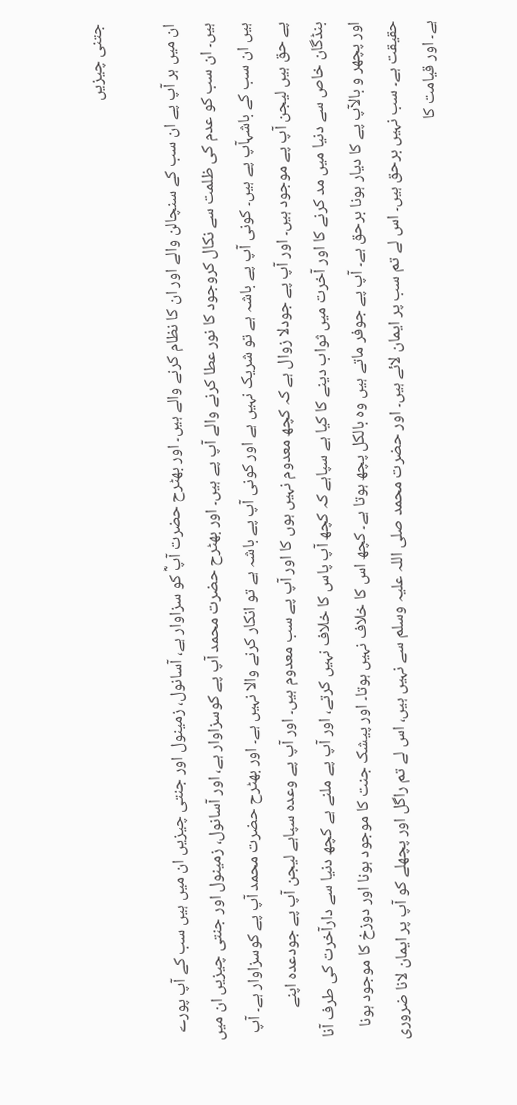جتنی چیزیں

ان میں ہر آپ پے ان سب کے سنچالن والے اور ان کا نظام کرنے والے ہیں۔ اور بھٹرح حضرت آپؓ کو سزاوار ہے، آسانول، زمینول اور جنتی چیزیں ان میں ہیں سب کے آپ پورے ہیں۔ ان سب کو عدم کی ظلمت سے نکال کروجود کا نور عطا کرنے والے آپ پے ہیں۔ اور بھٹرح حضرت محمد آپ پے کوسزاوار ہے، اور آسانول، زمینول اور جنتی چیزیں ان میں ہیں ان سب کے باشہآپ پے ہیں۔ کونی آپ پے باشہ ہے تو شریک نہیں ہے اور کونی آپ پے باشہ ہے تو انکار کرنے والا نہیں ہے۔ اور بھٹرح حضرت محمد آپ پے کوسزاوار ہے۔ آپ پے حق ہیں لیجن آپ پے موجود ہیں۔ اور آپ پے جودلا زوال ہے کہ کچھ معدوم نہیں ہوں کا اور آپ پے سب معدوم ہیں۔ اور آپ پے وعدہ سپاہے لیجن آپ پے جودعده اپنے بنڈگان خاص سے دنیا میں مد کرنے کا اور آخرت میں ثواب دینے کا کیا ہے سپاہے کہ کچھ آپ پاس کا خلاف نہیں کرتے، اور آپ پے ملنے ہے کچھ دنیا سے دارآخرت کی طرف آنا اور پچھر و بالآپ پے کا دیار ہونا برحق ہے۔ آپ پے جوفر ماتے ہیں وہ بالکل پچھ ہوتا ہے۔ کچھ اس کا خلاف نہیں ہوتا۔ اور پیشک جنت کا موجود ہونا اور دوزخ کا موجود ہونا حقیقت ہے۔ سب نہیں برحق ہیں۔ اس لے تم سب پر ایمان لائے ہیں۔ اور حضرت محمد صلی اللہ علیہ وسلم سے نہیں ہیں، اس لے تم راگل اور پچھلے کو آپ پر ایمان لانا ضروری ہے۔ اور قیامت کا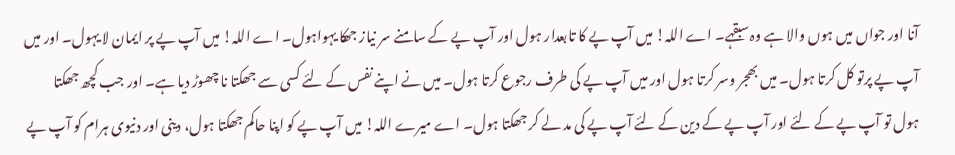آنا اور جواں میں ہوں والا ہے وہ سبقہے۔ اے اللہ! میں آپ پے کا تابعدار ہول اور آپ پے کے سامنے سر نیاز جھکا یہواہول۔ اے اللہ! میں آپ پے پر ایمان لا یہول۔ اور میں آپ پے پرتو کل کرتا ہول۔ میں بھجر وسر کرتا ہول اور میں آپ پے کی طرف رجوع کرتا ہول۔ میں نے اپنے نفس کے لئے کسی سے جھکتا نا چھوڑ دیا ہے۔ اور جب کچھ جھکتا ہول تو آپ پے کے لئے اور آپ پے کے دین کے لئے آپ پے کی مد لے کر جھکتا ہول۔ اے میرے اللہ! میں آپ پے کو اپنا حاکم جھکتا ہول، دینی اور دنیوی ہرام کو آپ پے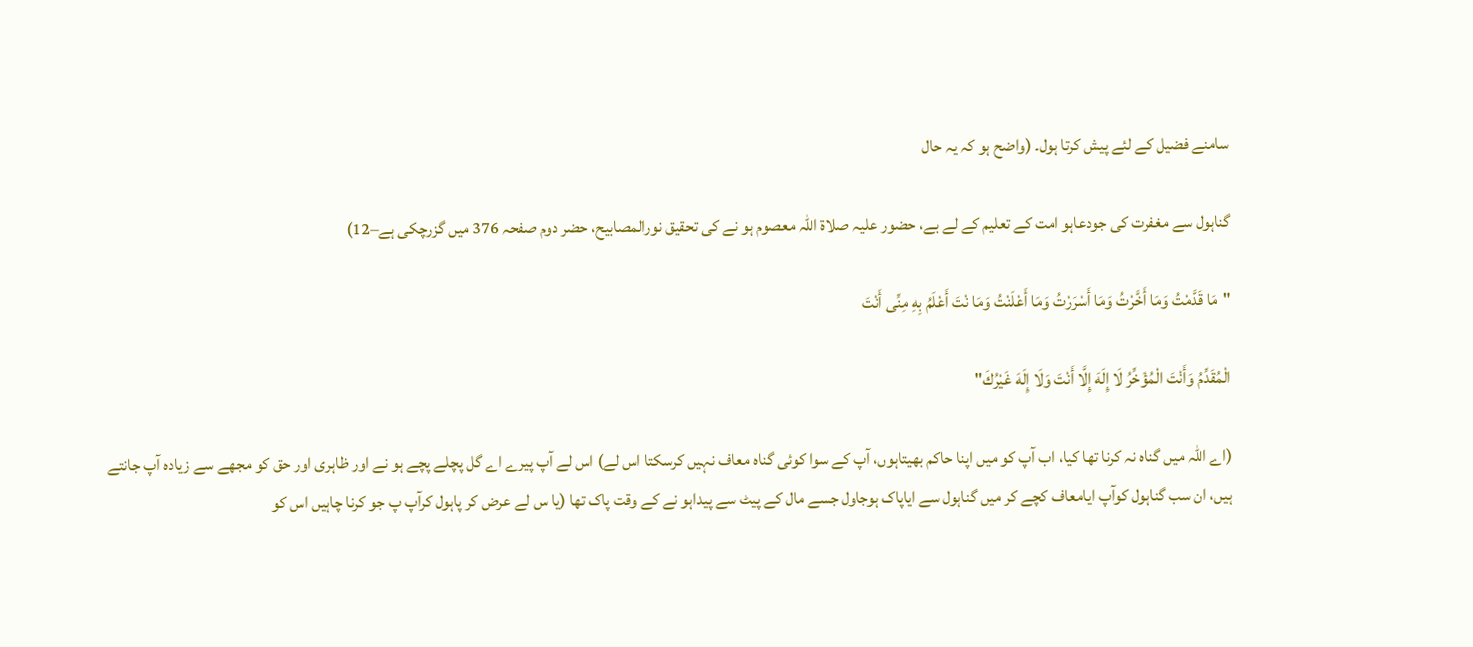سامنے فضیل کے لئے پیش کرتا ہول۔ (واضح ہو کہ یہ حال

گناہول سے مغفرت کی جودعاہو امت کے تعلیم کے لے بے، حضور علیہ صلاۃ اللہ معصوم ہو نے کی تحقیق نورالمصابیح، حضر دوم صفحہ 376 میں گزرچکی ہے–12)

"مَا قَدَّمْتُ وَمَا أَخَّرْتُ وَمَا أَسْرَرْتُ وَمَا أَعْلَنْتُ وَمَا نْتَ أَعْلَمُ بِهِ مِنِّی أَنْتَ

الْمُقَدِّمُ وَأَنْتَ الْمُؤَخِّرُ لَا إِلَهَ إِلَّا أَنْتَ وَلَا إِلَهَ غَيْرُكَ"

(اے اللہ میں گناہ نہ کرنا تھا کیا، اب آپ کو میں اپنا حاکم بھیتاہوں، آپ کے سوا کوئی گناہ معاف نہیں کرسکتا اس لے) اس لے آپ پیرے اے گل پچلے پچے ہو نے اور ظاہری اور حق کو مجھے سے زیادہ آپ جانتے ہیں، ان سب گناہول کوآپ ایامعاف کچے کر میں گناہول سے ایاپاک ہوجاول جسے مال کے پیٹ سے پیداہو نے کے وقت پاک تھا (یا س لے عرض کر پاہول کرآپ پ جو کرنا چاہیں اس کو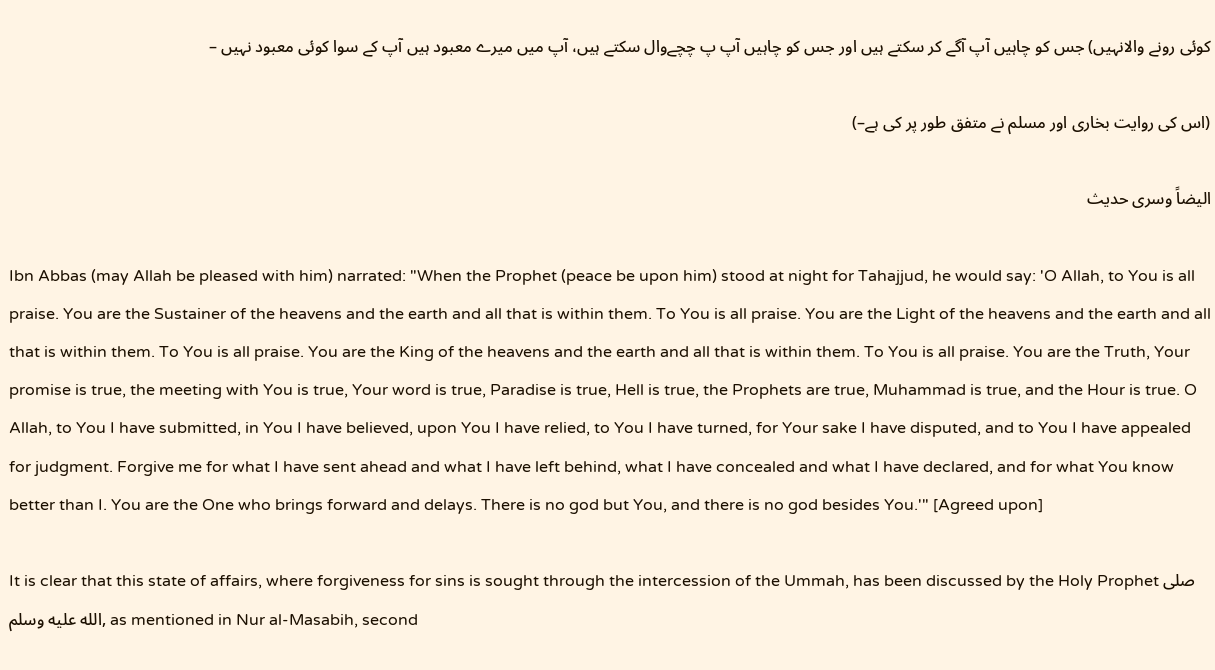کوئی رونے والانہیں) جس کو چاہیں آپ آگے کر سکتے ہیں اور جس کو چاہیں آپ پ چچےوال سکتے ہیں، آپ میں میرے معبود ہیں آپ کے سوا کوئی معبود نہیں –

(اس کی روایت بخاری اور مسلم نے متفق طور پر کی ہے–)

الیضاً وسری حدیث

Ibn Abbas (may Allah be pleased with him) narrated: "When the Prophet (peace be upon him) stood at night for Tahajjud, he would say: 'O Allah, to You is all praise. You are the Sustainer of the heavens and the earth and all that is within them. To You is all praise. You are the Light of the heavens and the earth and all that is within them. To You is all praise. You are the King of the heavens and the earth and all that is within them. To You is all praise. You are the Truth, Your promise is true, the meeting with You is true, Your word is true, Paradise is true, Hell is true, the Prophets are true, Muhammad is true, and the Hour is true. O Allah, to You I have submitted, in You I have believed, upon You I have relied, to You I have turned, for Your sake I have disputed, and to You I have appealed for judgment. Forgive me for what I have sent ahead and what I have left behind, what I have concealed and what I have declared, and for what You know better than I. You are the One who brings forward and delays. There is no god but You, and there is no god besides You.'" [Agreed upon]

It is clear that this state of affairs, where forgiveness for sins is sought through the intercession of the Ummah, has been discussed by the Holy Prophet صلى الله عليه وسلم, as mentioned in Nur al-Masabih, second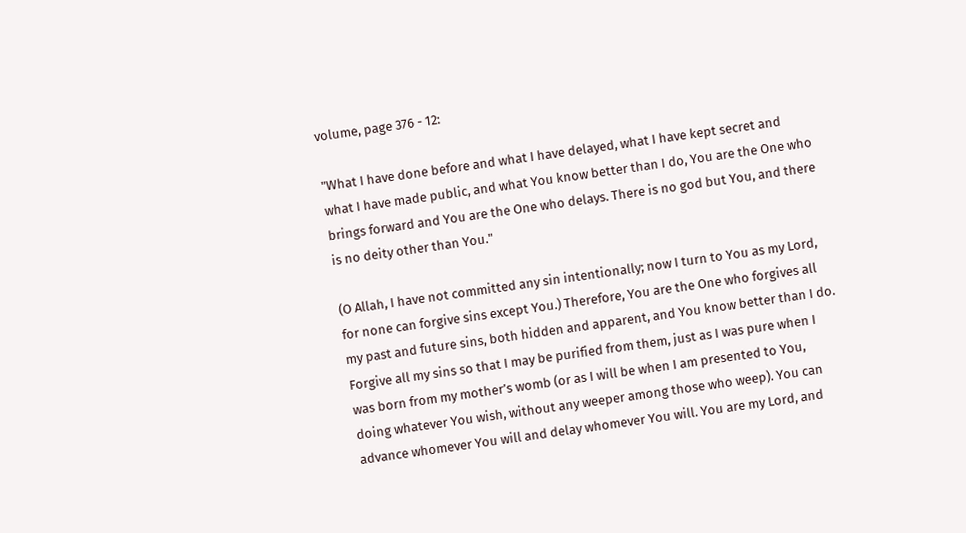volume, page 376 - 12:

"What I have done before and what I have delayed, what I have kept secret and what I have made public, and what You know better than I do, You are the One who brings forward and You are the One who delays. There is no god but You, and there is no deity other than You."

(O Allah, I have not committed any sin intentionally; now I turn to You as my Lord, for none can forgive sins except You.) Therefore, You are the One who forgives all my past and future sins, both hidden and apparent, and You know better than I do. Forgive all my sins so that I may be purified from them, just as I was pure when I was born from my mother’s womb (or as I will be when I am presented to You, doing whatever You wish, without any weeper among those who weep). You can advance whomever You will and delay whomever You will. You are my Lord, and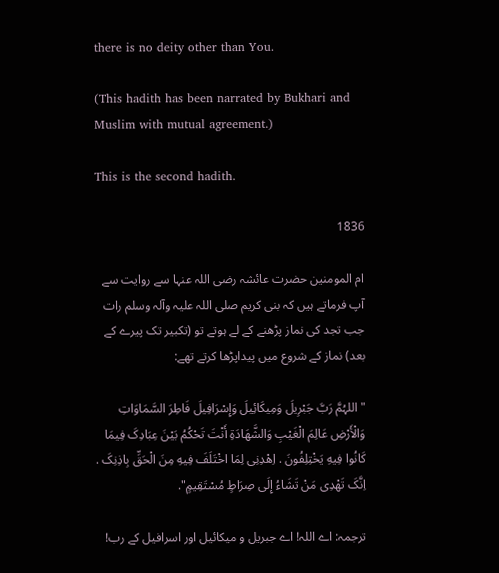there is no deity other than You.

(This hadith has been narrated by Bukhari and Muslim with mutual agreement.)

This is the second hadith.

1836

ام المومنین حضرت عائشہ رضی اللہ عنہا سے روایت سے آپ فرماتے ہیں کہ بنی کریم صلی اللہ علیہ وآلہ وسلم رات جب تجد کی نماز پڑھنے کے لے ہوتے تو (تکبیر تک پیرے کے بعد) نماز کے شروع میں پیداپڑھا کرتے تھے:

"اللہُمَّ رَبَّ جَبْرِيلَ وَمِيكَائِيلَ وَإِسْرَافِيلَ فَاطِرَ السَّمَاوَاتِ وَالْأَرْضِ عَالِمَ الْغَیْبِ وَالشَّهَادَةِ أَنْتَ تَحْکُمُ بَیْنَ عِبَادِکَ فِیمَا کَانُوا فِیهِ یَخْتِلِفُونَ . اِهْدِنِی لِمَا اخْتَلَفَ فِیهِ مِنَ الْحَقِّ بِاذِنِکَ . اِنَّکَ تَهْدِی مَنْ تَشَاءُ إِلَى صِرَاطٍ مُسْتَقِیمٍ".

ترجمہ: اے اللہ! اے جبریل و میکائیل اور اسرافیل کے رب!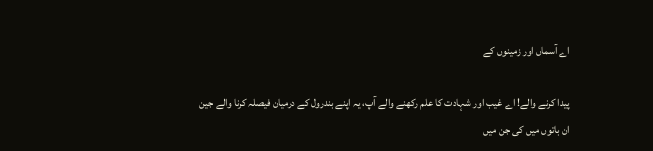اے آسماں اور زمینوں کے

پیدا کرنے والے! اے غیب اور شہادت کا علم رکھنے والے آپ، یہ اپنے بندرول کے درمیان فیصلہ کرنا والے جین ان باتوں میں کی جن میں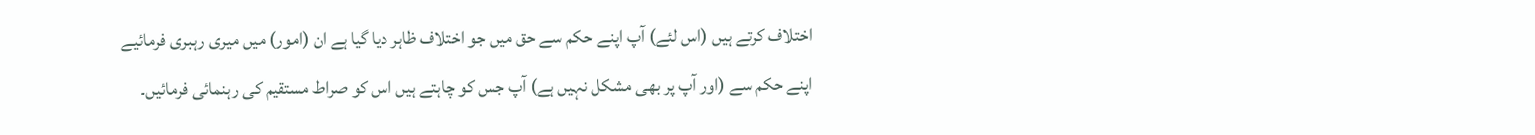اختلاف کرتے ہیں (اس لئے) آپ اپنے حکم سے حق میں جو اختلاف ظاہر دیا گیا ہے ان (امور) میں میری رہبری فرمائیے اپنے حکم سے (اور آپ پر بھی مشکل نہیں ہے) آپ جس کو چاہتے ہیں اس کو صراط مستقیم کی رہنمائی فرمائیں۔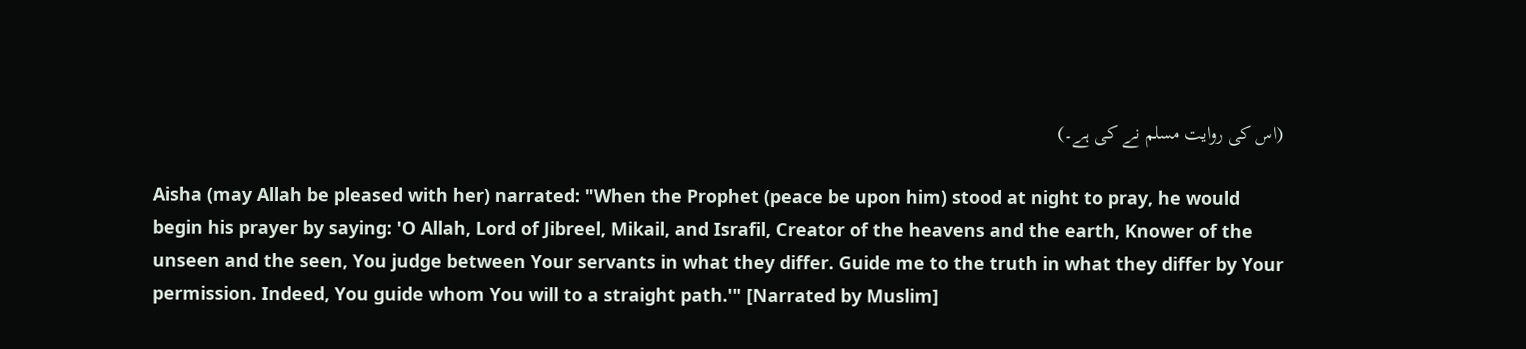(اس کی روایت مسلم نے کی ہے۔)

Aisha (may Allah be pleased with her) narrated: "When the Prophet (peace be upon him) stood at night to pray, he would begin his prayer by saying: 'O Allah, Lord of Jibreel, Mikail, and Israfil, Creator of the heavens and the earth, Knower of the unseen and the seen, You judge between Your servants in what they differ. Guide me to the truth in what they differ by Your permission. Indeed, You guide whom You will to a straight path.'" [Narrated by Muslim]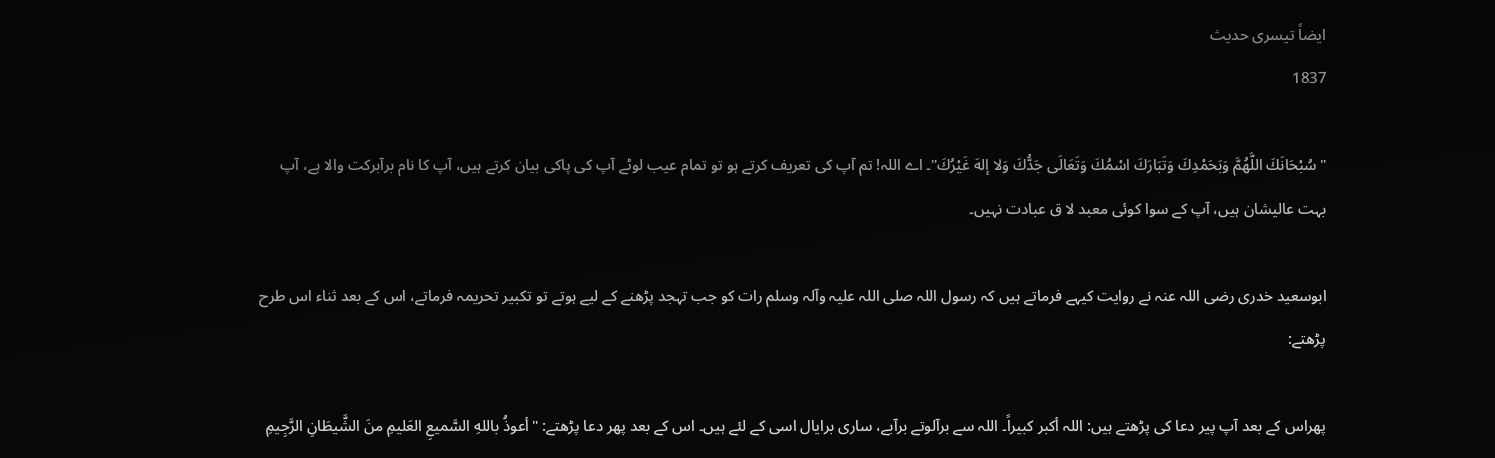ایضاً تیسری حدیث
1837

"سُبْحَانَكَ اللَّهُمَّ وَبَحَمْدِكَ وَتَبَارَكَ اسْمُكَ وَتَعَالَى جَدُّكَ وَلا إلهَ غَيْرُكَ"۔ اے اللہ! تم آپ کی تعريف کرتے ہو تو تمام عیب لوٹے آپ کی پاکی بیان کرتے ہیں، آپ کا نام برآبرکت والا ہے، آپ بہت عالیشان ہیں، آپ کے سوا کوئی معبد لا ق عبادت نہیں۔

ابوسعید خدری رضی اللہ عنہ نے روایت کیہے فرماتے ہیں کہ رسول اللہ صلی اللہ علیہ وآلہ وسلم رات کو جب تہجد پڑھنے کے لیے ہوتے تو تکبیر تحریمہ فرماتے، اس کے بعد ثناء اس طرح پڑھتے:

پھراس کے بعد آپ پیر دعا کی پڑھتے ہیں: اللہ أکبر کبیراً۔ اللہ سے برآلوتے برآبے، ساری برایال اسی کے لئے ہیں۔ اس کے بعد پھر دعا پڑھتے: "أعوذُ باللهِ السَّميعِ العَليمِ منَ الشَّيطَانِ الرَّجِيمِ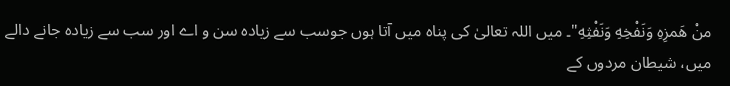منْ هَمزِهِ وَنَفْخِهِ وَنَفْثِهِ"۔ میں اللہ تعالیٰ کی پناہ میں آتا ہوں جوسب سے زیادہ سن و اے اور سب سے زیادہ جانے دالے میں، شیطان مردوں کے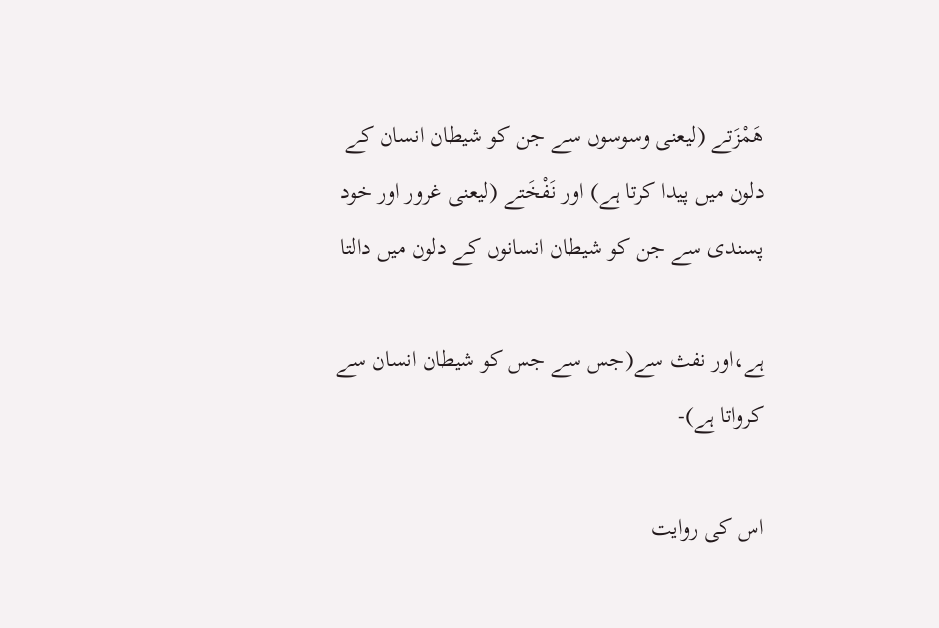هَمْزَتے (لیعنی وسوسوں سے جن کو شیطان انسان کے دلون میں پیدا کرتا ہے) اور نَفْخَتے (لیعنی غرور اور خود پسندی سے جن کو شیطان انسانوں کے دلون میں دالتا

ہے،اور نفث سے(جس سے جس کو شیطان انسان سے کرواتا ہے)-

اس کی روایت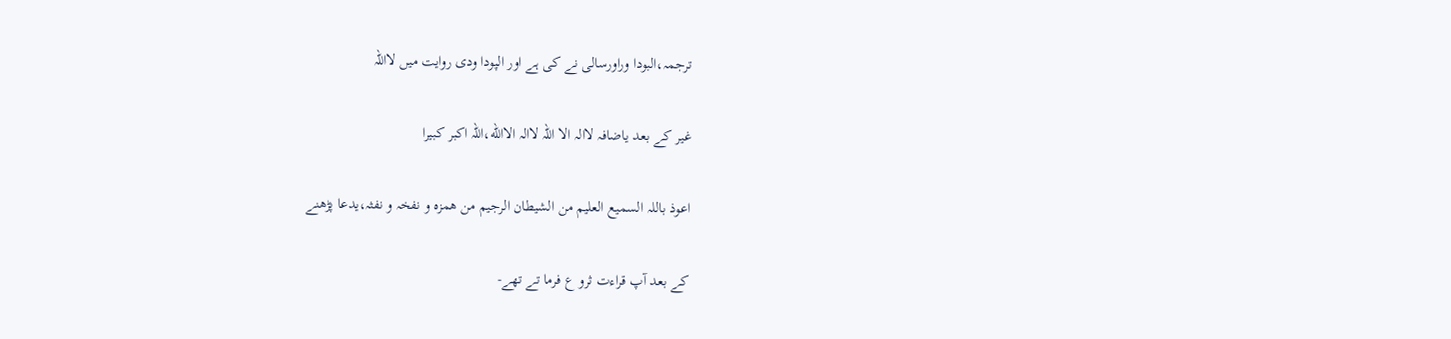ترجمہ،البودا وراورسالی نے کی ہے اور الپودا ودی روایت میں لااللہ

غیر کے بعد یاضافہ لاالہ الا اللہ لاالہ الاالله،اللہ اکبر کبیرا

اعوذ باللہ السميع العليم من الشيطان الرجيم من همزہ و نفخہ و نفثہ،یدعا پڑھنے

کے بعد آپ قراءت ثرو ع فرما تے تھے-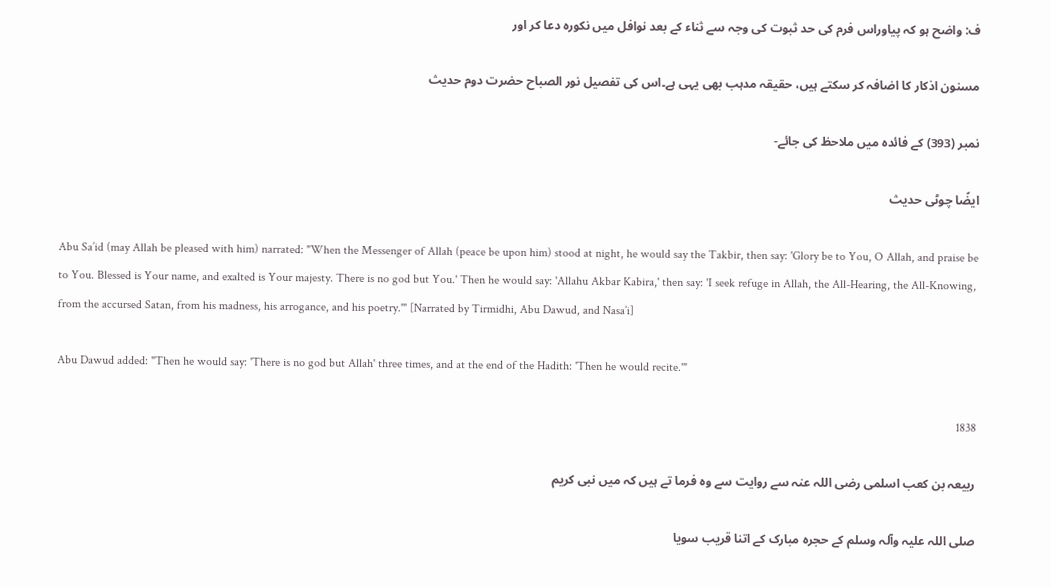ف: واضح ہو کہ پیاوراس فرم کی حد ثبوت کی وجہ سے ثناء کے بعد نوافل میں نکورہ دعا کر اور

مسنون اذکار کا اضافہ کر سکتے ہیں، حقیقہ مدہب بھی یہی ہے۔اس کی تفصیل نور الصباح حضرت دوم حديث

نمبر (393) کے فائدہ میں ملاحظ کی جائے-

ایضًا چوٹی حدیث

Abu Sa’id (may Allah be pleased with him) narrated: "When the Messenger of Allah (peace be upon him) stood at night, he would say the Takbir, then say: 'Glory be to You, O Allah, and praise be to You. Blessed is Your name, and exalted is Your majesty. There is no god but You.' Then he would say: 'Allahu Akbar Kabira,' then say: 'I seek refuge in Allah, the All-Hearing, the All-Knowing, from the accursed Satan, from his madness, his arrogance, and his poetry.'" [Narrated by Tirmidhi, Abu Dawud, and Nasa’i]

Abu Dawud added: "Then he would say: 'There is no god but Allah' three times, and at the end of the Hadith: 'Then he would recite.'"

1838

ربيعہ بن کعب اسلمی رضی اللہ عنہ سے روایت سے وہ فرما تے ہیں کہ میں نبی کریم

صلی اللہ علیہ وآلہ وسلم کے حجرہ مبارک کے اتنا قریب سویا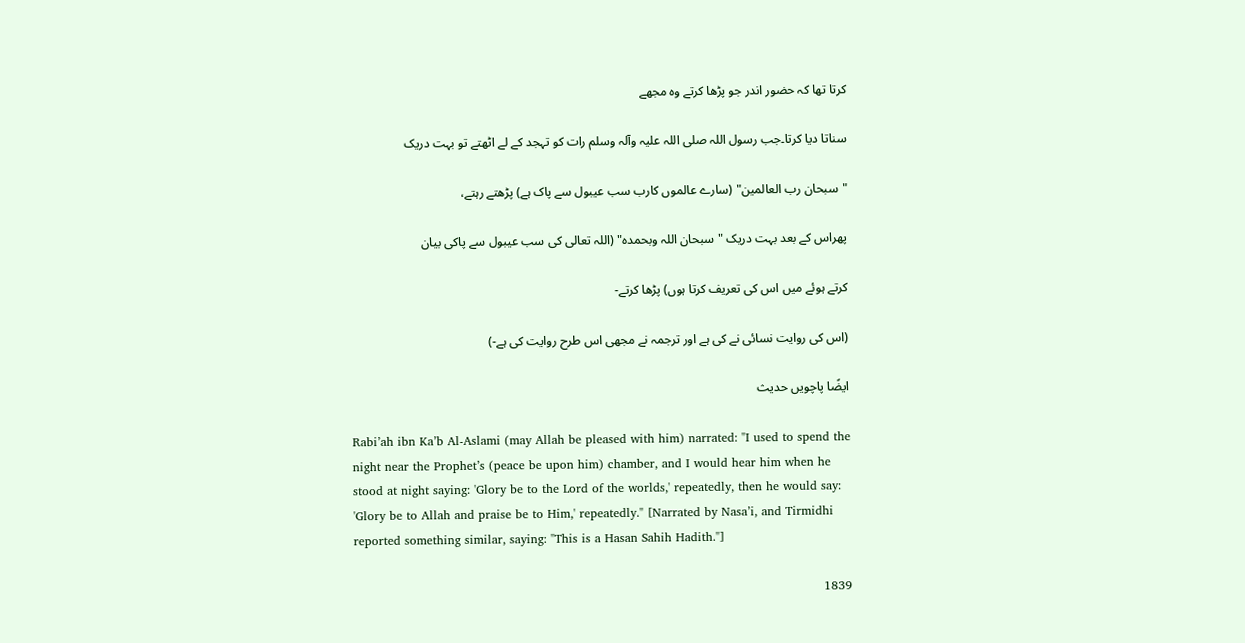کرتا تھا کہ حضور اندر جو پڑھا کرتے وہ مجھے

سناتا دیا کرتا۔جب رسول اللہ صلی اللہ علیہ وآلہ وسلم رات کو تہجد کے لے اٹھتے تو بہت دریک

"سبحان رب العالمین" (سارے عالموں کارب سب عیبول سے پاک ہے) پڑھتے رہتے،

پھراس کے بعد بہت دریک "سبحان اللہ وبحمده" (اللہ تعالی کی سب عیبول سے پاکی بیان

کرتے ہوئے میں اس کی تعریف کرتا ہوں) پڑھا کرتے-

(اس کی روایت نسائی نے کی ہے اور ترجمہ نے مجھی اس طرح روایت کی ہے-)

ایضًا پاچویں حدیث

Rabi’ah ibn Ka’b Al-Aslami (may Allah be pleased with him) narrated: "I used to spend the night near the Prophet’s (peace be upon him) chamber, and I would hear him when he stood at night saying: 'Glory be to the Lord of the worlds,' repeatedly, then he would say: 'Glory be to Allah and praise be to Him,' repeatedly." [Narrated by Nasa’i, and Tirmidhi reported something similar, saying: "This is a Hasan Sahih Hadith."]

1839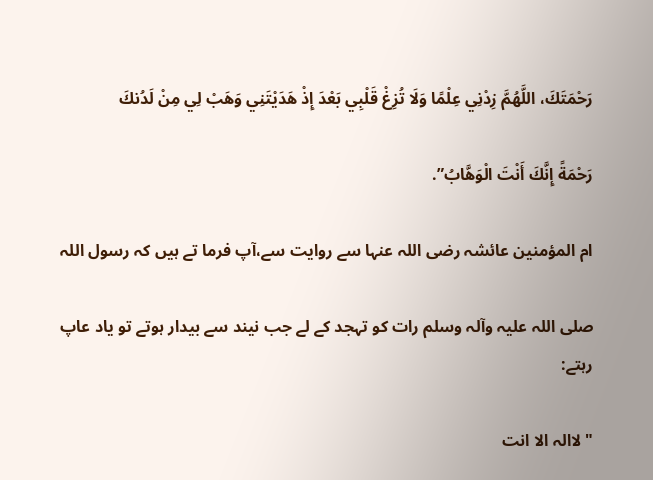رَحْمَتَكَ، اللَّهُمَّ زِدْنِي عِلْمًا وَلَا تُزِغْ قَلْبِي بَعْدَ إِذْ هَدَيْتَنِي وَهَبْ لِي مِنْ لَدُنكَ

رَحْمَةً إِنَّكَ أَنْتَ الْوَهَّابُ”.

ام المؤمنین عائشہ رضی اللہ عنہا سے روایت سے،آپ فرما تے ہیں کہ رسول اللہ

صلی اللہ علیہ وآلہ وسلم رات کو تہجد کے لے جب نیند سے بیدار ہوتے تو یاد عاپ رہتے:

"لاالہ الا انت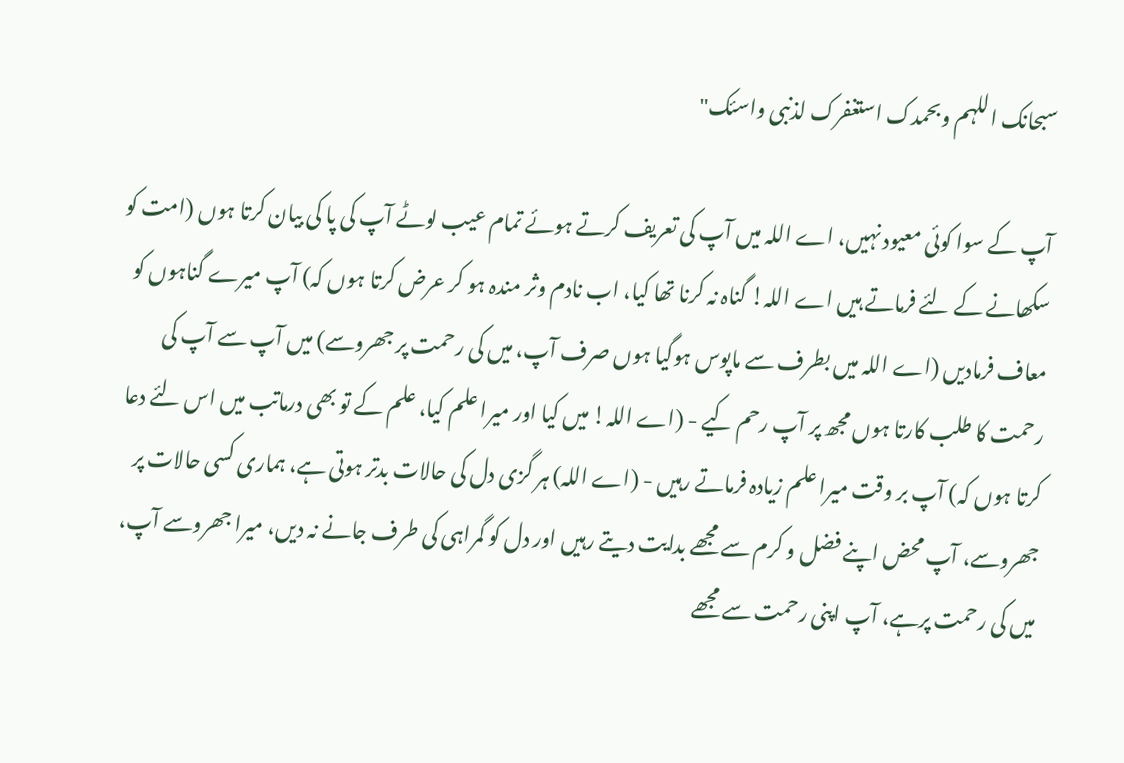سبحانک اللہم وبحمدک استغفرک لذنبی واسئک"

آپ کے سوا کوئی معیود نہیں، اے اللہ میں آپ کی تعریف کرتے ہوئے تمام عیب لوٹے آپ کی پا کی بیان کرتا ہوں (امت کو سکھانے کے لئے فرماتے ہیں اے اللہ! گناہ نہ کرنا تھا کیا، اب نادم وثر مندہ ہو کر عرض کرتا ہوں کہ) آپ میرے گناہوں کو معاف فرمادیں (اے اللہ میں بطرف سے ماپوس ہوگیا ہوں صرف آپ، میں کی رحمت پر جھروسے) میں آپ سے آپ کی رحمت کا طلب کارتا ہوں مجھ پر آپ رحم کیے - (اے اللہ! میں کیا اور میرا علم کیا، علم کے تو بھی درماتب میں اس لئے دعا کرتا ہوں کہ) آپ بر وقت میرا علم زیادہ فرماتے رہیں - (اے اللہ) ہر گزی دل کی حالات بدتر ہوتی ہے، ہماری کسی حالات پر جھروسے، آپ محض اپنے فضل و کرم سے مجھے بدایت دیتے رہیں اور دل کو گمراہی کی طرف جانے نہ دیں، میرا جھروسے آپ، میں کی رحمت پرہے، آپ اپنی رحمت سے مجھے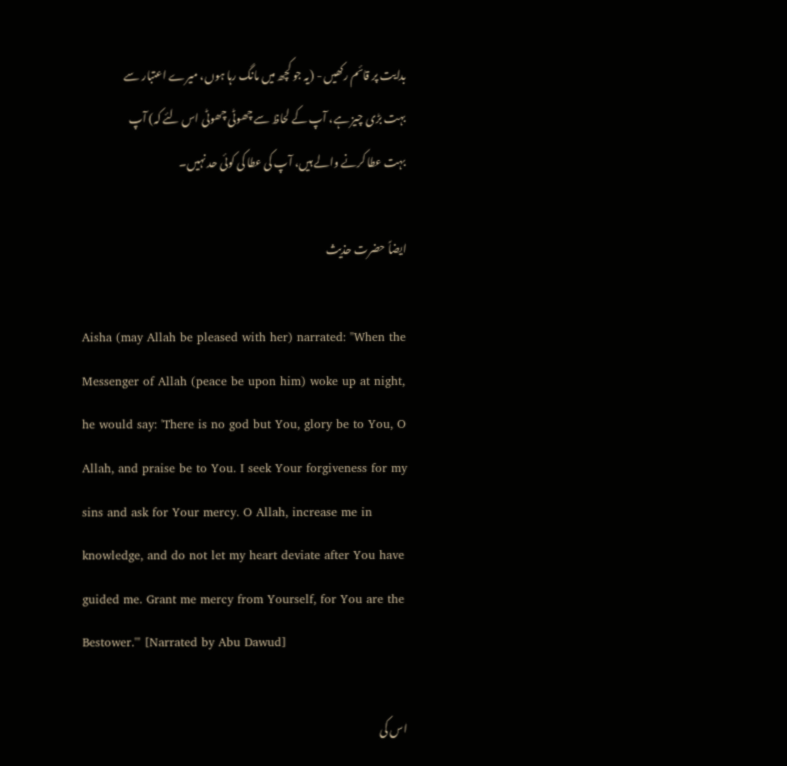بدایت پر قائم رکھیں - (یہ جو کچھ میں مانگ رہا ہوں، میرے اعتبار سے بہت بڑی چیز ہے، آپ کے لحاظ سے چھوٹی چھوٹی اس لئے کہ) آپ بہت عطا کرنے والے ہیں، آپ کی عطا کی کوئی حد نہیں۔

ایضاً حضرت حذیث

Aisha (may Allah be pleased with her) narrated: "When the Messenger of Allah (peace be upon him) woke up at night, he would say: 'There is no god but You, glory be to You, O Allah, and praise be to You. I seek Your forgiveness for my sins and ask for Your mercy. O Allah, increase me in knowledge, and do not let my heart deviate after You have guided me. Grant me mercy from Yourself, for You are the Bestower.'" [Narrated by Abu Dawud]

اس کی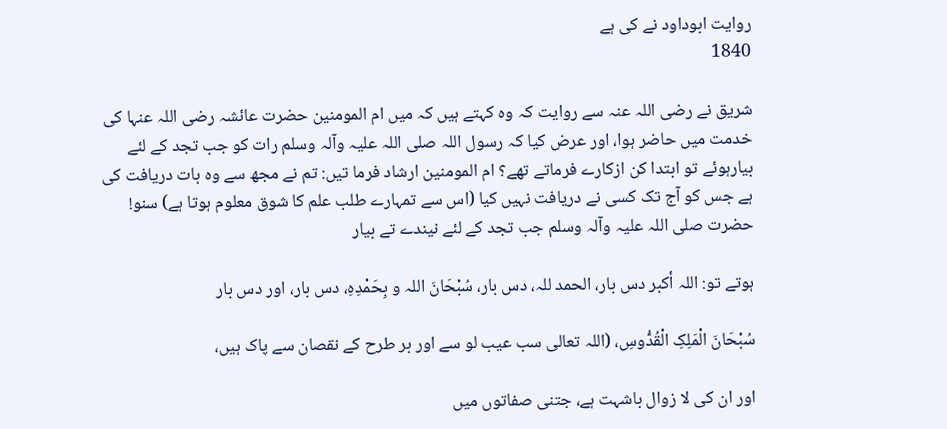روايت ابوداود نے کی ہے
1840

شریق نے رضی اللہ عنہ سے روایت کہ وہ کہتے ہیں کہ میں ام المومنین حضرت عائشہ رضی اللہ عنہا کی خدمت میں حاضر ہوا، اور عرض کیا کہ رسول اللہ صلی اللہ علیہ وآلہ وسلم رات کو جب تجد کے لئے بیارہوئے تو ابتدا کن ازکارے فرماتے تھے؟ ام المومنین ارشاد فرما تیں: تم نے مجھ سے وہ بات دریافت کی ہے جس کو آج تک کسی نے دریافت نہیں کیا (اس سے تمہارے طلب علم کا شوق معلوم ہوتا ہے) سنو! حضرت صلی اللہ علیہ وآلہ وسلم جب تجد کے لئے نیندے تے بیار

ہوتے تو: اللہ أكبر دس بار، الحمد للہ، دس بار، سُبْحَانَ اللہ و بِحَمْدِهِ، دس بار، اور دس بار

سُبْحَانَ الْمَلِکِ الْقُدُّوسِ، (اللہ تعالی سب عیب لو سے اور بر طرح کے نقصان سے پاک ہیں،

اور ان کی لا زوال باشہت ہے، جتنی صفاتوں میں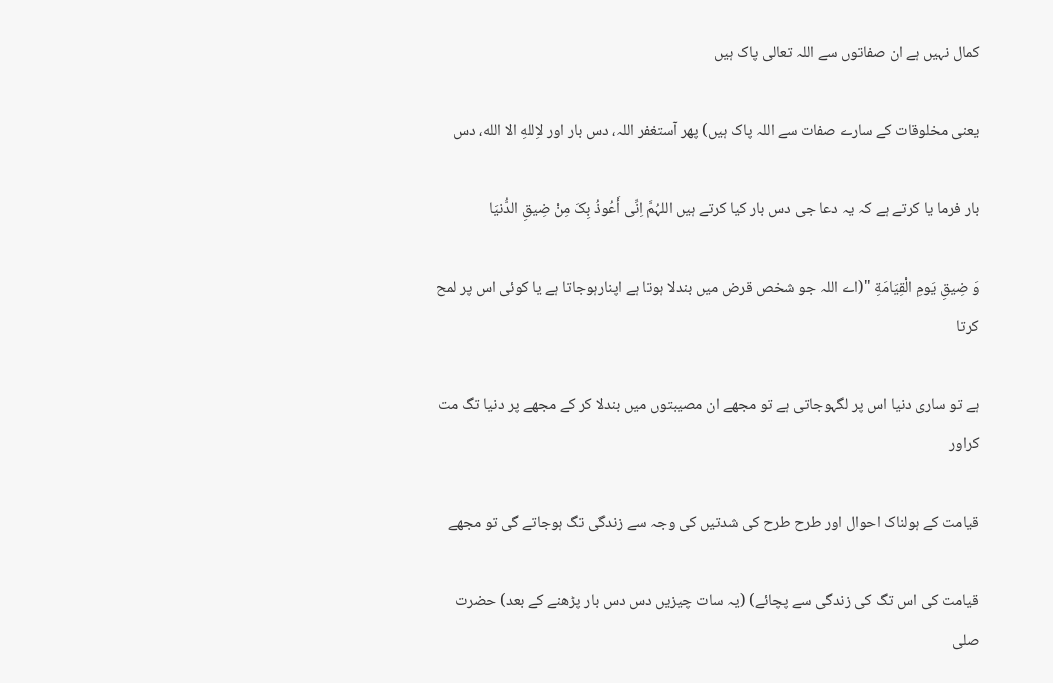کمال نہیں ہے ان صفاتوں سے اللہ تعالی پاک ہیں

یعنی مخلوقات کے سارے صفات سے اللہ پاک ہیں) پھر آستغفر اللہ، دس بار اور لاِللهِ الا الله، دس

بار فرما یا کرتے ہے کہ یہ دعا جی دس بار کیا کرتے ہیں اللہُمَّ اِنِّی أَعُوذُ بِکَ مِنْ ضِيقِ الدُّنیَا

وَ ضِيقِ يَومِ الْقِيَامَةِ "(اے اللہ جو شخص قرض میں بندلا ہوتا ہے اپنارہوجاتا ہے یا کوئی اس پر لمح کرتا

ہے تو ساری دنیا اس پر لگہوجاتی ہے تو مجھے ان مصیبتوں میں بندلا کر کے مجھے پر دنیا تگ مت کراور

قیامت کے ہولناک احوال اور طرح طرح کی شدتیں کی وجہ سے زندگی تگ ہوجاتے گی تو مجھے

قیامت کی اس تگ کی زندگی سے پچائے) (یہ سات چیزیں دس دس بار پڑھنے کے بعد) حضرت صلی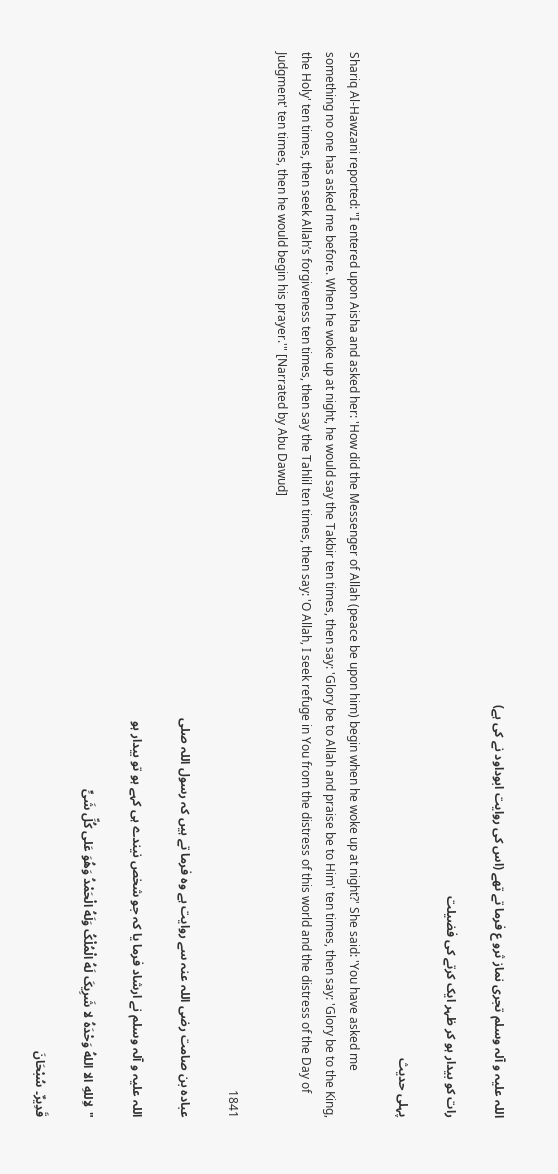اللہ علیہ و آلہ وسلم تجری نماز ثرو ع فرما تے تھے (اس کی روایت ابوداود نے کی ہے)

رات کو بیدار ہو کر ظہر ایک کرتے کی فضیلت

پہلی حدیث

Shariq Al-Hawzani reported: "I entered upon Aisha and asked her: 'How did the Messenger of Allah (peace be upon him) begin when he woke up at night?' She said: 'You have asked me something no one has asked me before. When he woke up at night, he would say the Takbir ten times, then say: 'Glory be to Allah and praise be to Him' ten times, then say: 'Glory be to the King, the Holy' ten times, then seek Allah’s forgiveness ten times, then say the Tahlil ten times, then say: 'O Allah, I seek refuge in You from the distress of this world and the distress of the Day of Judgment' ten times, then he would begin his prayer.'" [Narrated by Abu Dawud]

1841

عبادہ بن صامت رضی اللہ عنہ سے روایت ہے وہ فرما تے ہیں کہ رسول اللہ صلی

اللہ علیہ و آلہ وسلم نے ارشاد فرما یا کہ جو شخص نیندے ہی کہے ہو تو بیدار ہو

"لاِللهِ الا اللهُ وَحْدَهُ لا شَرِیکَ لَهُ الْمُلْکُ وَلَهُ الْحَمْدُ وَهُوَ عَلی کُلِّ شَیٍّ

قَدِیرٌ۔ سُبْحَانَ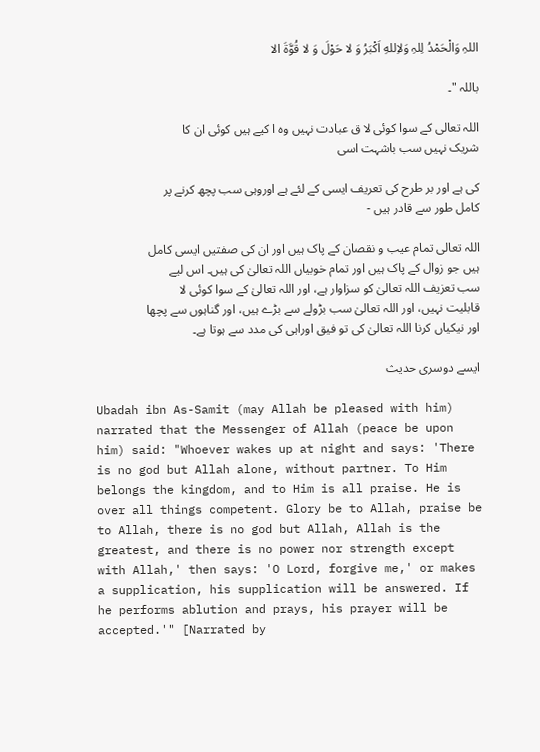اللہِ وَالْحَمْدُ لِلہِ وَلاِللهِ اَکْبَرُ وَ لا حَوْلَ وَ لا قُوَّۃَ الا

باللہ "۔

اللہ تعالی کے سوا کوئی لا ق عبادت نہیں وہ ا کیے ہیں کوئی ان کا شریک نہیں سب باشہت اسی

کی ہے اور بر طرح کی تعریف ایسی کے لئے ہے اوروہی سب پچھ کرنے پر کامل طور سے قادر ہیں -

اللہ تعالی تمام عیب و نقصان کے پاک ہیں اور ان کی صفتیں ایسی کامل ہیں جو زوال کے پاک ہیں اور تمام خوبیاں اللہ تعالیٰ کی ہیں۔ اس لیے سب تعزیف اللہ تعالیٰ کو سزاوار ہے، اور اللہ تعالیٰ کے سوا کوئی لا قابلیت نہیں، اور اللہ تعالیٰ سب بڑولے سے بڑے ہیں، اور گناہوں سے پچھا اور نیکیاں کرنا اللہ تعالیٰ کی تو فیق اوراہی کی مدد سے ہوتا ہے۔

ایسے دوسری حدیث

Ubadah ibn As-Samit (may Allah be pleased with him) narrated that the Messenger of Allah (peace be upon him) said: "Whoever wakes up at night and says: 'There is no god but Allah alone, without partner. To Him belongs the kingdom, and to Him is all praise. He is over all things competent. Glory be to Allah, praise be to Allah, there is no god but Allah, Allah is the greatest, and there is no power nor strength except with Allah,' then says: 'O Lord, forgive me,' or makes a supplication, his supplication will be answered. If he performs ablution and prays, his prayer will be accepted.'" [Narrated by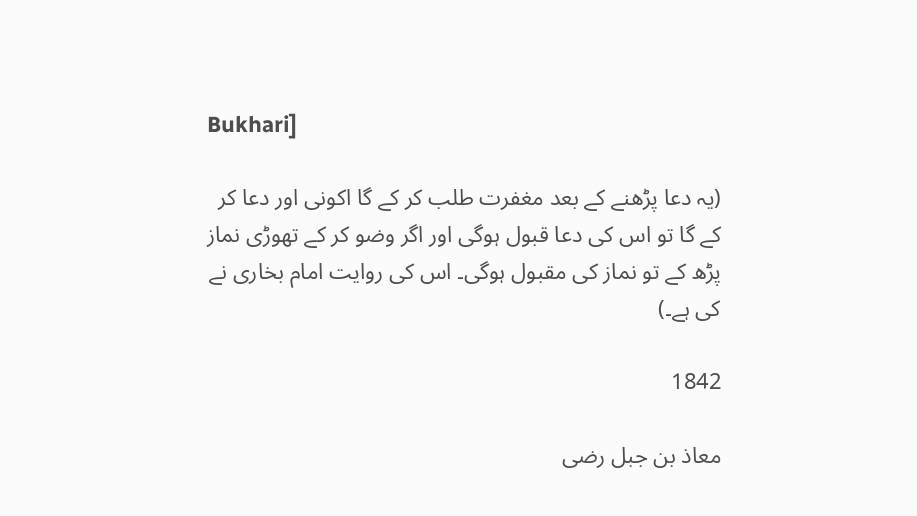Bukhari]

(یہ دعا پڑھنے کے بعد مغفرت طلب کر کے گا اکونی اور دعا کر کے گا تو اس کی دعا قبول ہوگی اور اگر وضو کر کے تھوڑی نماز پڑھ کے تو نماز کی مقبول ہوگی۔ اس کی روایت امام بخاری نے کی ہے۔)

1842

معاذ بن جبل رضی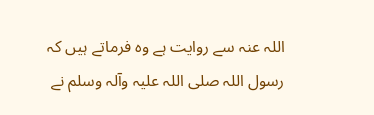اللہ عنہ سے روایت ہے وہ فرماتے ہیں کہ رسول اللہ صلی اللہ علیہ وآلہ وسلم نے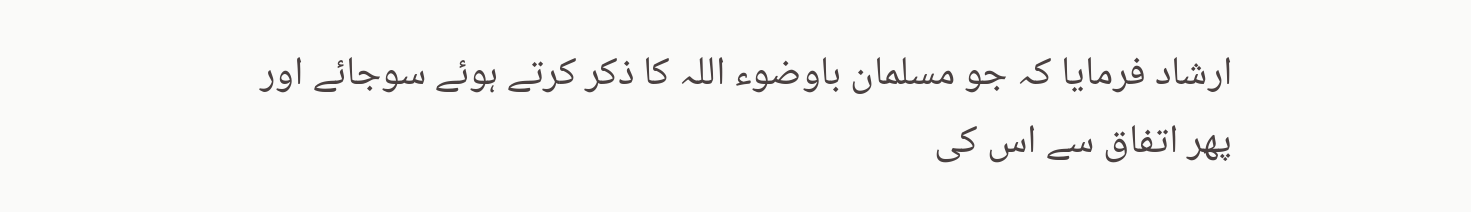ارشاد فرمایا کہ جو مسلمان باوضوء اللہ کا ذکر کرتے ہوئے سوجائے اور پھر اتفاق سے اس کی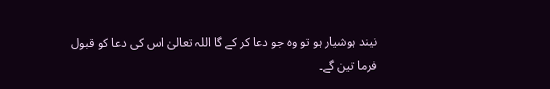نیند ہوشیار ہو تو وہ جو دعا کر کے گا اللہ تعالیٰ اس کی دعا کو قبول فرما تین گے۔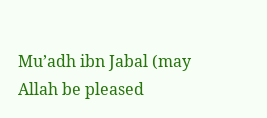Mu’adh ibn Jabal (may Allah be pleased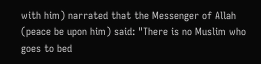with him) narrated that the Messenger of Allah (peace be upon him) said: "There is no Muslim who goes to bed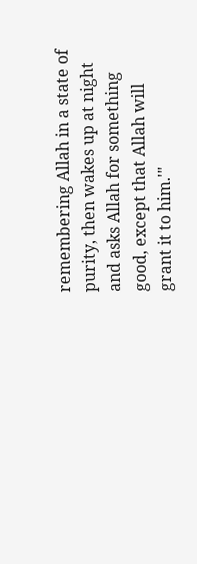remembering Allah in a state of purity, then wakes up at night and asks Allah for something good, except that Allah will grant it to him.'"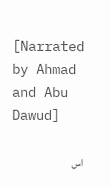[Narrated by Ahmad and Abu Dawud]

اس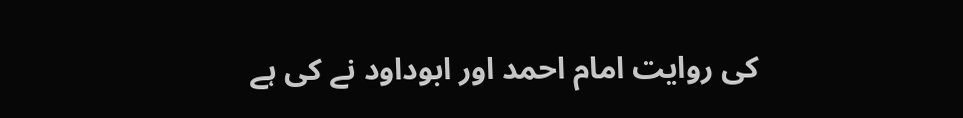کی روايت امام احمد اور ابوداود نے کی ہے